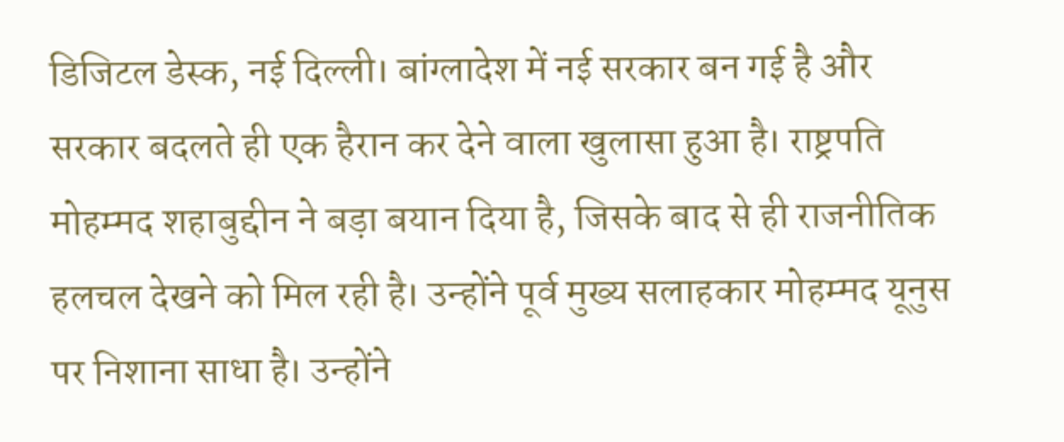डिजिटल डेस्क, नई दिल्ली। बांग्लादेश में नई सरकार बन गई है और सरकार बदलते ही एक हैरान कर देने वाला खुलासा हुआ है। राष्ट्रपति मोहम्मद शहाबुद्दीन ने बड़ा बयान दिया है, जिसके बाद से ही राजनीतिक हलचल देखने को मिल रही है। उन्होंने पूर्व मुख्य सलाहकार मोहम्मद यूनुस पर निशाना साधा है। उन्होंने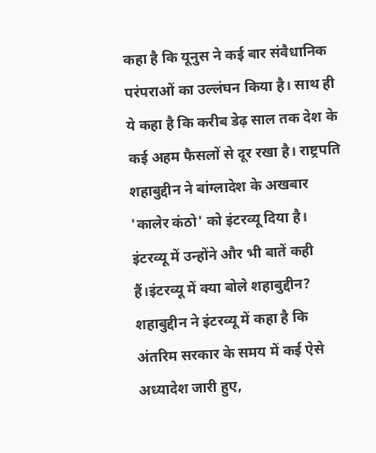कहा है कि यूनुस ने कई बार संवैधानिक परंपराओं का उल्लंघन किया है। साथ ही ये कहा है कि करीब डेढ़ साल तक देश के कई अहम फैसलों से दूर रखा है। राष्ट्रपति शहाबुद्दीन ने बांग्लादेश के अखबार 'कालेर कंठो' को इंटरव्यू दिया है। इंटरव्यू में उन्होंने और भी बातें कही हैं।इंटरव्यू में क्या बोले शहाबुद्दीन? शहाबुद्दीन ने इंटरव्यू में कहा है कि अंतरिम सरकार के समय में कई ऐसे अध्यादेश जारी हुए,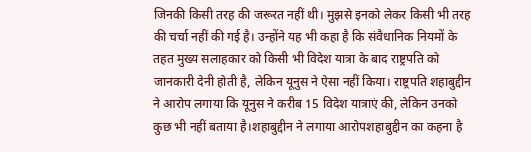जिनकी किसी तरह की जरूरत नहीं थी। मुझसे इनको लेकर किसी भी तरह की चर्चा नहीं की गई है। उन्होंने यह भी कहा है कि संवैधानिक नियमों के तहत मुख्य सलाहकार को किसी भी विदेश यात्रा के बाद राष्ट्रपति को जानकारी देनी होती है, लेकिन यूनुस ने ऐसा नहीं किया। राष्ट्रपति शहाबुद्दीन ने आरोप लगाया कि यूनुस ने करीब 15 विदेश यात्राएं की, लेकिन उनको कुछ भी नहीं बताया है।शहाबुद्दीन ने लगाया आरोपशहाबुद्दीन का कहना है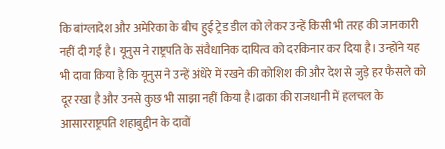कि बांग्लादेश और अमेरिका के बीच हुई ट्रेड डील को लेकर उन्हें किसी भी तरह की जानकारी नहीं दी गई है। यूनुस ने राष्ट्रपति के संवैधानिक दायित्व को दरकिनार कर दिया है। उन्होंने यह भी दावा किया है कि यूनुस ने उन्हें अंधेरे में रखने की कोशिश की और देश से जुड़े हर फैसले को दूर रखा है और उनसे कुछ भी साझा नहीं किया है।ढाका की राजधानी में हलचल के आसारराष्ट्रपति शहाबुद्दीन के दावों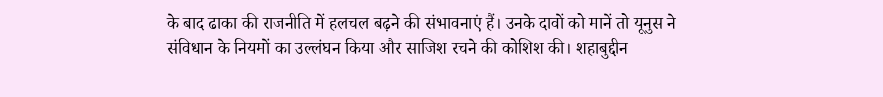के बाद ढाका की राजनीति में हलचल बढ़ने की संभावनाएं हैं। उनके दावों को मानें तो यूनुस ने संविधान के नियमों का उल्लंघन किया और साजिश रचने की कोशिश की। शहाबुद्दीन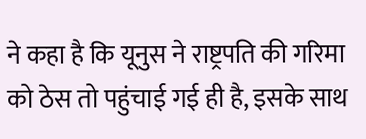ने कहा है कि यूनुस ने राष्ट्रपति की गरिमा को ठेस तो पहुंचाई गई ही है, इसके साथ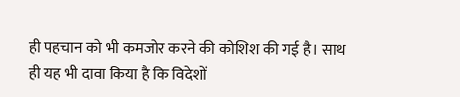ही पहचान को भी कमजोर करने की कोशिश की गई है। साथ ही यह भी दावा किया है कि विदेशों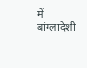में बांग्लादेशी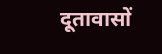दूतावासों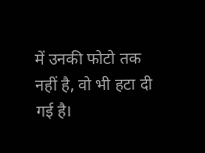में उनकी फोटो तक नहीं है, वो भी हटा दी गई है।